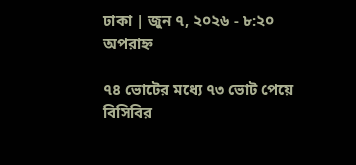ঢাকা | জুন ৭, ২০২৬ - ৮:২০ অপরাহ্ন

৭৪ ভোটের মধ্যে ৭৩ ভোট পেয়ে বিসিবির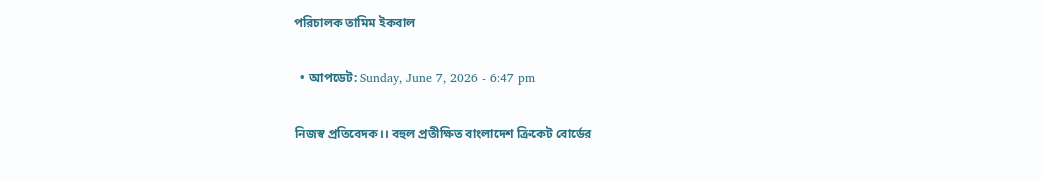পরিচালক তামিম ইকবাল

  • আপডেট: Sunday, June 7, 2026 - 6:47 pm

নিজস্ব প্রতিবেদক।। বহুল প্রতীক্ষিত বাংলাদেশ ক্রিকেট বোর্ডের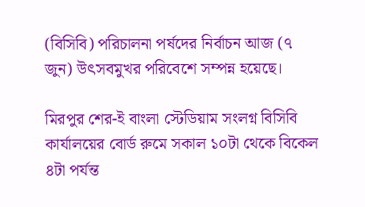(বিসিবি) পরিচালনা পর্ষদের নির্বাচন আজ (৭ জুন) উৎসবমুখর পরিবেশে সম্পন্ন হয়েছে।

মিরপুর শের-ই বাংলা স্টেডিয়াম সংলগ্ন বিসিবি কার্যালয়ের বোর্ড রুমে সকাল ১০টা থেকে বিকেল ৪টা পর্যন্ত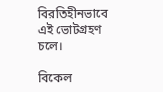বিরতিহীনভাবে এই ভোটগ্রহণ চলে।

বিকেল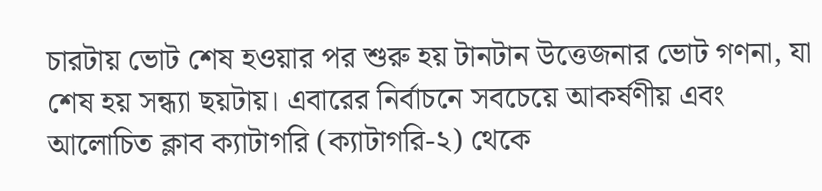চারটায় ভোট শেষ হওয়ার পর শুরু হয় টানটান উত্তেজনার ভোট গণনা, যা শেষ হয় সন্ধ্যা ছয়টায়। এবারের নির্বাচনে সবচেয়ে আকর্ষণীয় এবং আলোচিত ক্লাব ক্যাটাগরি (ক্যাটাগরি-২) থেকে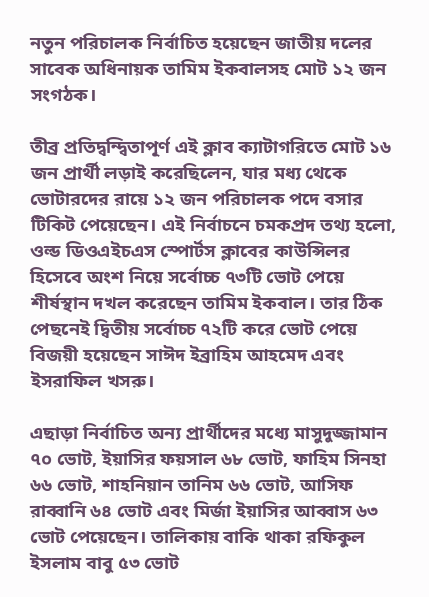নতুন পরিচালক নির্বাচিত হয়েছেন জাতীয় দলের সাবেক অধিনায়ক তামিম ইকবালসহ মোট ১২ জন সংগঠক।

তীব্র প্রতিদ্বন্দ্বিতাপূর্ণ এই ক্লাব ক্যাটাগরিতে মোট ১৬ জন প্রার্থী লড়াই করেছিলেন, যার মধ্য থেকে ভোটারদের রায়ে ১২ জন পরিচালক পদে বসার টিকিট পেয়েছেন। এই নির্বাচনে চমকপ্রদ তথ্য হলো, ওল্ড ডিওএইচএস স্পোর্টস ক্লাবের কাউন্সিলর হিসেবে অংশ নিয়ে সর্বোচ্চ ৭৩টি ভোট পেয়ে শীর্ষস্থান দখল করেছেন তামিম ইকবাল। তার ঠিক পেছনেই দ্বিতীয় সর্বোচ্চ ৭২টি করে ভোট পেয়ে বিজয়ী হয়েছেন সাঈদ ইব্রাহিম আহমেদ এবং ইসরাফিল খসরু।

এছাড়া নির্বাচিত অন্য প্রার্থীদের মধ্যে মাসুদুজ্জামান ৭০ ভোট, ইয়াসির ফয়সাল ৬৮ ভোট, ফাহিম সিনহা ৬৬ ভোট, শাহনিয়ান তানিম ৬৬ ভোট, আসিফ রাব্বানি ৬৪ ভোট এবং মির্জা ইয়াসির আব্বাস ৬৩ ভোট পেয়েছেন। তালিকায় বাকি থাকা রফিকুল ইসলাম বাবু ৫৩ ভোট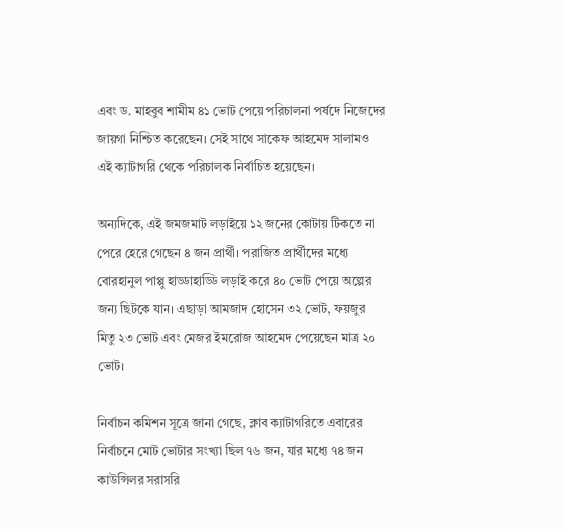এবং ড. মাহবুব শামীম ৪১ ভোট পেয়ে পরিচালনা পর্ষদে নিজেদের জায়গা নিশ্চিত করেছেন। সেই সাথে সাকেফ আহমেদ সালামও এই ক্যাটাগরি থেকে পরিচালক নির্বাচিত হয়েছেন।

অন্যদিকে, এই জমজমাট লড়াইয়ে ১২ জনের কোটায় টিকতে না পেরে হেরে গেছেন ৪ জন প্রার্থী। পরাজিত প্রার্থীদের মধ্যে বোরহানুল পাপ্পু হাড্ডাহাড্ডি লড়াই করে ৪০ ভোট পেয়ে অল্পের জন্য ছিটকে যান। এছাড়া আমজাদ হোসেন ৩২ ভোট, ফয়জুর মিতু ২৩ ভোট এবং মেজর ইমরোজ আহমেদ পেয়েছেন মাত্র ২০ ভোট।

নির্বাচন কমিশন সূত্রে জানা গেছে, ক্লাব ক্যাটাগরিতে এবারের নির্বাচনে মোট ভোটার সংখ্যা ছিল ৭৬ জন, যার মধ্যে ৭৪ জন কাউন্সিলর সরাসরি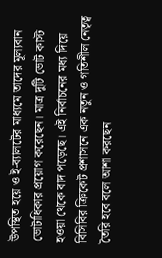উপস্থিত হয়ে ও ই-ব্যালটের মাধ্যমে তাদের মূল্যবান ভোটাধিকার প্রয়োগ করেছেন। মাত্র দুটি ভোট কাস্ট হওয়া থেকে বাদ পড়েছে। এই নির্বাচনের মধ্য দিয়ে বিসিবির ক্রিকেট প্রশাসনে এক নতুন ও গতিশীল নেতৃত্ব তৈরি হবে বলে আশা করছেন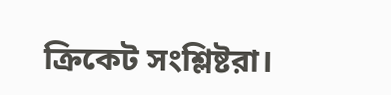ক্রিকেট সংশ্লিষ্টরা।